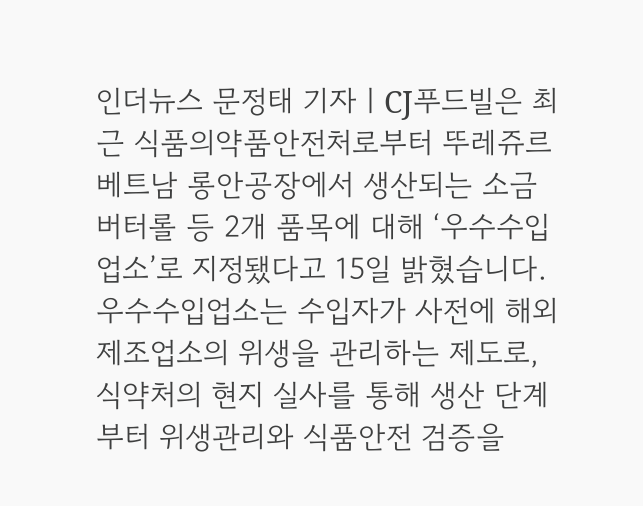인더뉴스 문정태 기자ㅣCJ푸드빌은 최근 식품의약품안전처로부터 뚜레쥬르 베트남 롱안공장에서 생산되는 소금 버터롤 등 2개 품목에 대해 ‘우수수입업소’로 지정됐다고 15일 밝혔습니다.
우수수입업소는 수입자가 사전에 해외제조업소의 위생을 관리하는 제도로, 식약처의 현지 실사를 통해 생산 단계부터 위생관리와 식품안전 검증을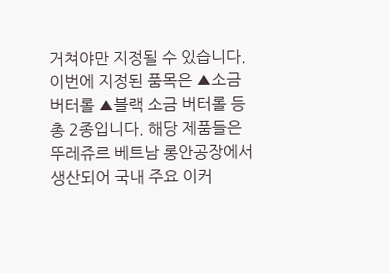거쳐야만 지정될 수 있습니다.
이번에 지정된 품목은 ▲소금 버터롤 ▲블랙 소금 버터롤 등 총 2종입니다. 해당 제품들은 뚜레쥬르 베트남 롱안공장에서 생산되어 국내 주요 이커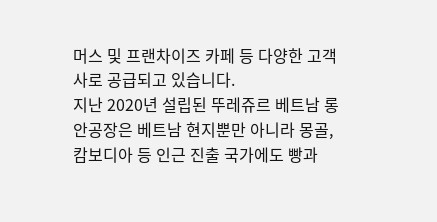머스 및 프랜차이즈 카페 등 다양한 고객사로 공급되고 있습니다.
지난 2020년 설립된 뚜레쥬르 베트남 롱안공장은 베트남 현지뿐만 아니라 몽골, 캄보디아 등 인근 진출 국가에도 빵과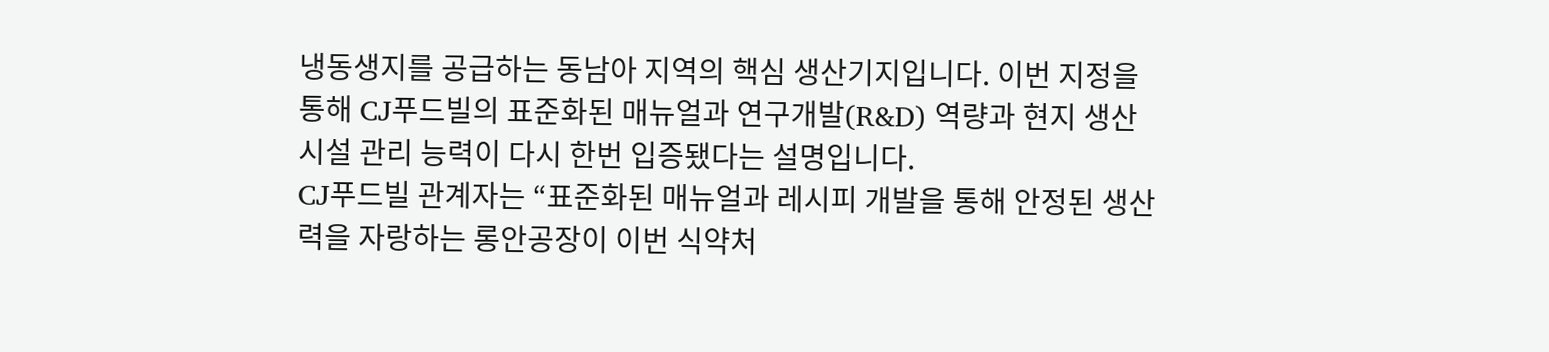냉동생지를 공급하는 동남아 지역의 핵심 생산기지입니다. 이번 지정을 통해 CJ푸드빌의 표준화된 매뉴얼과 연구개발(R&D) 역량과 현지 생산 시설 관리 능력이 다시 한번 입증됐다는 설명입니다.
CJ푸드빌 관계자는 “표준화된 매뉴얼과 레시피 개발을 통해 안정된 생산력을 자랑하는 롱안공장이 이번 식약처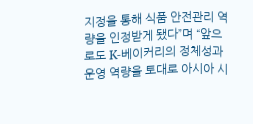지정을 통해 식품 안전관리 역량을 인정받게 됐다”며 “앞으로도 K-베이커리의 정체성과 운영 역량을 토대로 아시아 시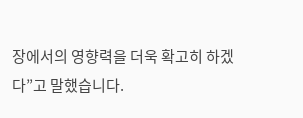장에서의 영향력을 더욱 확고히 하겠다”고 말했습니다.